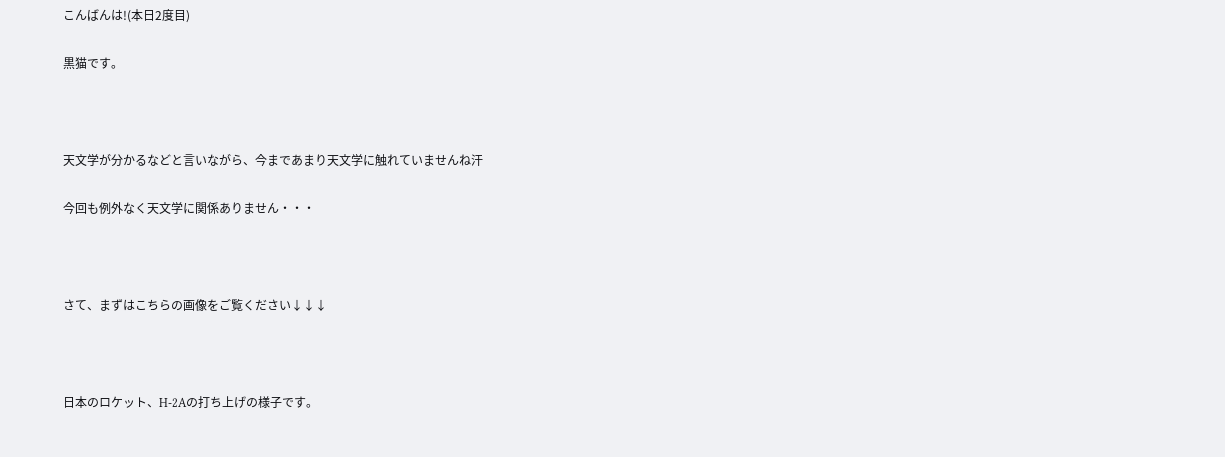こんばんは!(本日2度目)

黒猫です。



天文学が分かるなどと言いながら、今まであまり天文学に触れていませんね汗

今回も例外なく天文学に関係ありません・・・



さて、まずはこちらの画像をご覧ください↓↓↓



日本のロケット、H-2Aの打ち上げの様子です。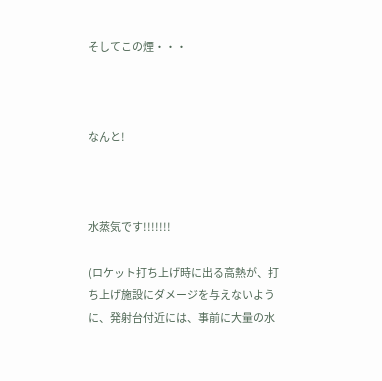そしてこの煙・・・



なんと!



水蒸気です!!!!!!!

(ロケット打ち上げ時に出る高熱が、打ち上げ施設にダメージを与えないように、発射台付近には、事前に大量の水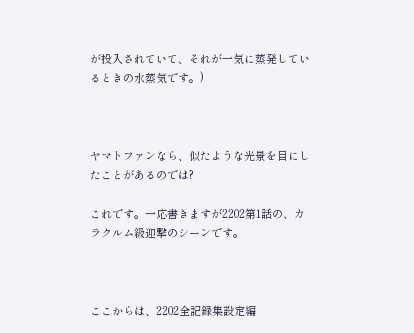が投入されていて、それが一気に蒸発しているときの水蒸気です。)



ヤマトファンなら、似たような光景を目にしたことがあるのでは?

これです。一応書きますが2202第1話の、カラクルム級迎撃のシーンです。



ここからは、2202全記録集設定編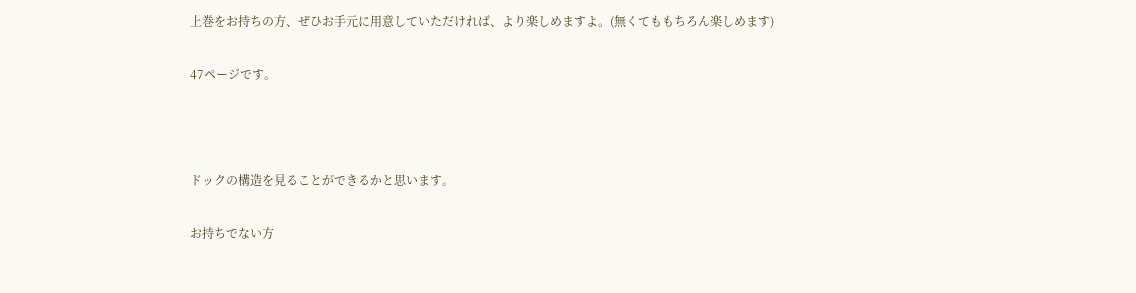上巻をお持ちの方、ぜひお手元に用意していただければ、より楽しめますよ。(無くてももちろん楽しめます)

47ページです。



ドックの構造を見ることができるかと思います。

お持ちでない方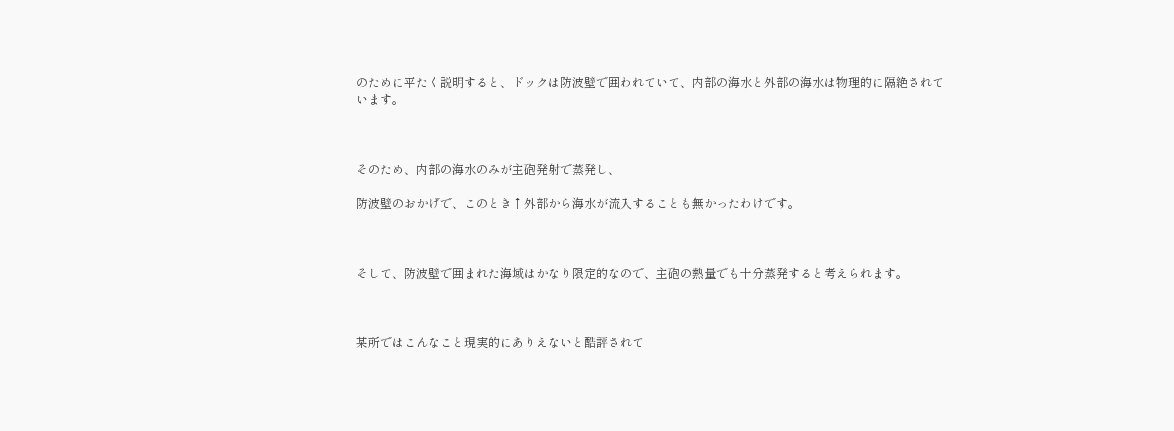のために平たく説明すると、ドックは防波壁で囲われていて、内部の海水と外部の海水は物理的に隔絶されています。



そのため、内部の海水のみが主砲発射で蒸発し、

防波壁のおかげで、このとき↑外部から海水が流入することも無かったわけです。



そして、防波壁で囲まれた海域はかなり限定的なので、主砲の熱量でも十分蒸発すると考えられます。



某所ではこんなこと現実的にありえないと酷評されて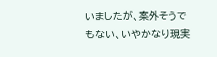いましたが、案外そうでもない、いやかなり現実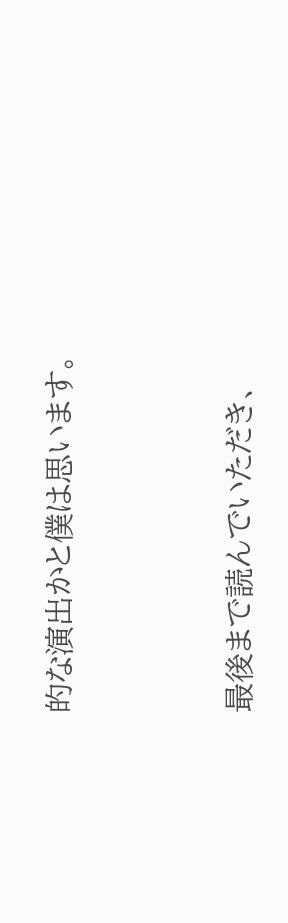的な演出かと僕は思います。



最後まで読んでいただき、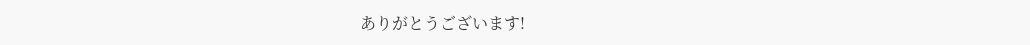ありがとうございます!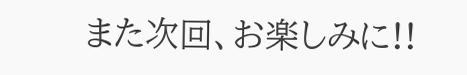また次回、お楽しみに!!